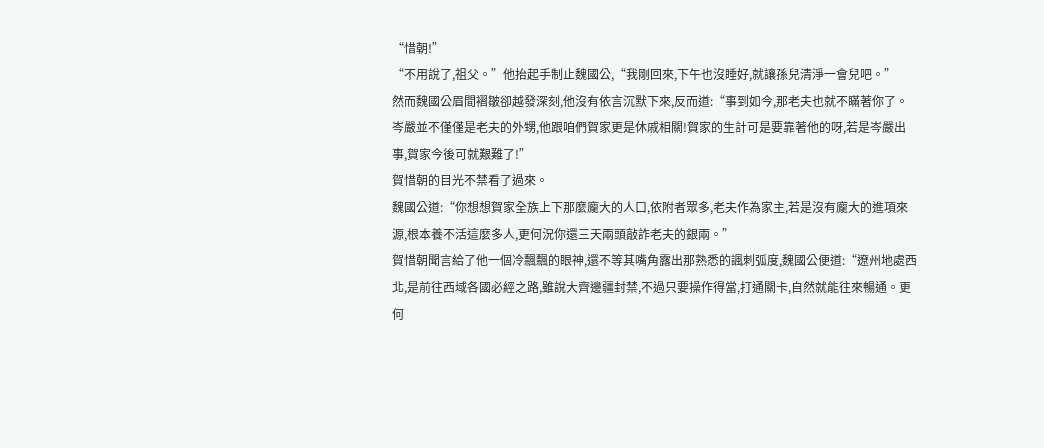“惜朝!”
“不用說了,祖父。”他抬起手制止魏國公,“我剛回來,下午也沒睡好,就讓孫兒清淨一會兒吧。”
然而魏國公眉間褶皺卻越發深刻,他沒有依言沉默下來,反而道:“事到如今,那老夫也就不瞞著你了。岑嚴並不僅僅是老夫的外甥,他跟咱們賀家更是休戚相關!賀家的生計可是要靠著他的呀,若是岑嚴出事,賀家今後可就艱難了!”
賀惜朝的目光不禁看了過來。
魏國公道:“你想想賀家全族上下那麼龐大的人口,依附者眾多,老夫作為家主,若是沒有龐大的進項來源,根本養不活這麼多人,更何況你還三天兩頭敲詐老夫的銀兩。”
賀惜朝聞言給了他一個冷飄飄的眼神,還不等其嘴角露出那熟悉的諷刺弧度,魏國公便道:“遼州地處西北,是前往西域各國必經之路,雖說大齊邊疆封禁,不過只要操作得當,打通關卡,自然就能往來暢通。更何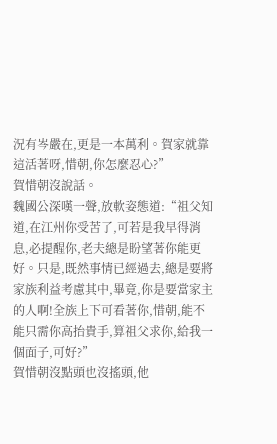況有岑嚴在,更是一本萬利。賀家就靠這活著呀,惜朝,你怎麼忍心?”
賀惜朝沒說話。
魏國公深嘆一聲,放軟姿態道:“祖父知道,在江州你受苦了,可若是我早得消息,必提醒你,老夫總是盼望著你能更好。只是,既然事情已經過去,總是要將家族利益考慮其中,畢竟,你是要當家主的人啊!全族上下可看著你,惜朝,能不能只需你高抬貴手,算祖父求你,給我一個面子,可好?”
賀惜朝沒點頭也沒搖頭,他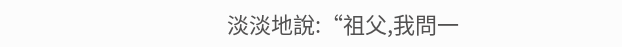淡淡地說:“祖父,我問一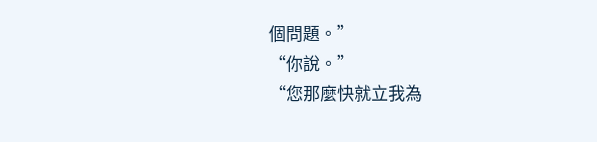個問題。”
“你說。”
“您那麼快就立我為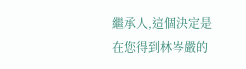繼承人,這個決定是在您得到林岑嚴的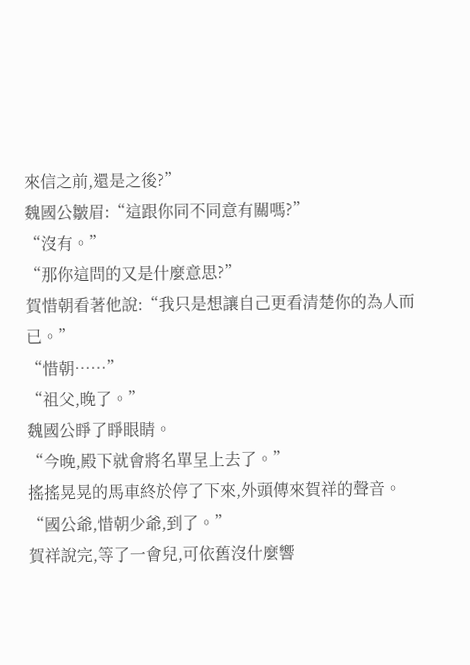來信之前,還是之後?”
魏國公皺眉:“這跟你同不同意有關嗎?”
“沒有。”
“那你這問的又是什麼意思?”
賀惜朝看著他說:“我只是想讓自己更看清楚你的為人而已。”
“惜朝……”
“祖父,晚了。”
魏國公睜了睜眼睛。
“今晚,殿下就會將名單呈上去了。”
搖搖晃晃的馬車終於停了下來,外頭傳來賀祥的聲音。
“國公爺,惜朝少爺,到了。”
賀祥說完,等了一會兒,可依舊沒什麼響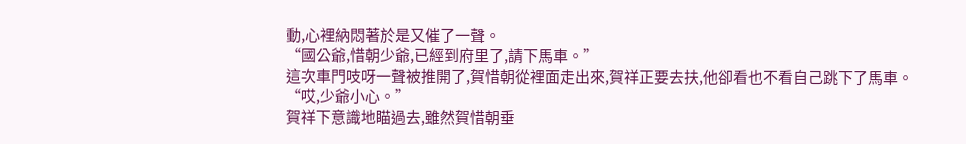動,心裡納悶著於是又催了一聲。
“國公爺,惜朝少爺,已經到府里了,請下馬車。”
這次車門吱呀一聲被推開了,賀惜朝從裡面走出來,賀祥正要去扶,他卻看也不看自己跳下了馬車。
“哎,少爺小心。”
賀祥下意識地瞄過去,雖然賀惜朝垂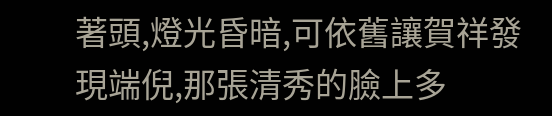著頭,燈光昏暗,可依舊讓賀祥發現端倪,那張清秀的臉上多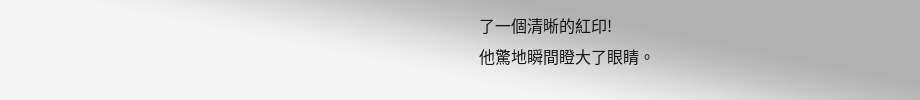了一個清晰的紅印!
他驚地瞬間瞪大了眼睛。